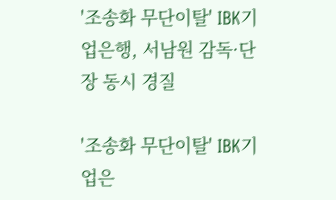'조송화 무단이탈' IBK기업은행, 서남원 감독·단장 동시 경질

'조송화 무단이탈' IBK기업은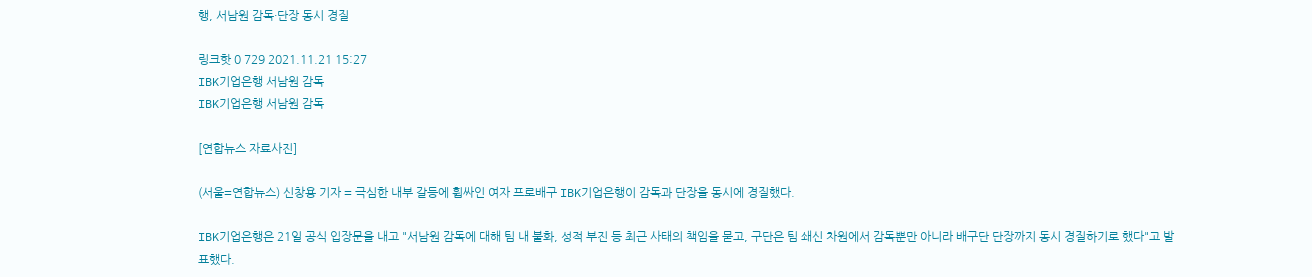행, 서남원 감독·단장 동시 경질

링크핫 0 729 2021.11.21 15:27
IBK기업은행 서남원 감독
IBK기업은행 서남원 감독

[연합뉴스 자료사진]

(서울=연합뉴스) 신창용 기자 = 극심한 내부 갈등에 휩싸인 여자 프로배구 IBK기업은행이 감독과 단장을 동시에 경질했다.

IBK기업은행은 21일 공식 입장문을 내고 "서남원 감독에 대해 팀 내 불화, 성적 부진 등 최근 사태의 책임을 묻고, 구단은 팀 쇄신 차원에서 감독뿐만 아니라 배구단 단장까지 동시 경질하기로 했다"고 발표했다.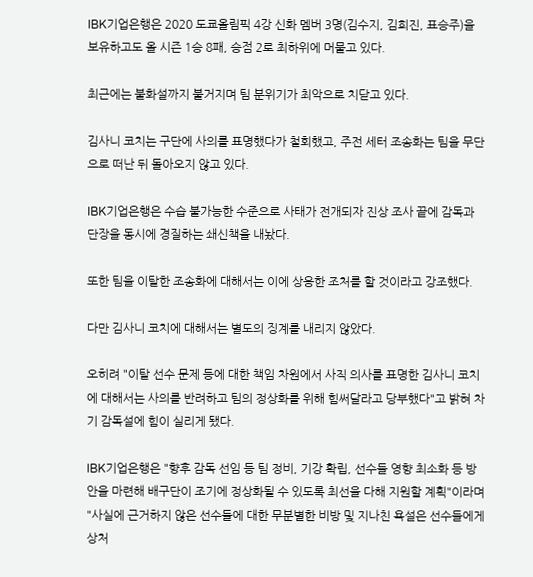IBK기업은행은 2020 도쿄올림픽 4강 신화 멤버 3명(김수지, 김희진, 표승주)을 보유하고도 올 시즌 1승 8패, 승점 2로 최하위에 머물고 있다.

최근에는 불화설까지 불거지며 팀 분위기가 최악으로 치닫고 있다.

김사니 코치는 구단에 사의를 표명했다가 철회했고, 주전 세터 조송화는 팀을 무단으로 떠난 뒤 돌아오지 않고 있다.

IBK기업은행은 수습 불가능한 수준으로 사태가 전개되자 진상 조사 끝에 감독과 단장을 동시에 경질하는 쇄신책을 내놨다.

또한 팀을 이탈한 조송화에 대해서는 이에 상응한 조처를 할 것이라고 강조했다.

다만 김사니 코치에 대해서는 별도의 징계를 내리지 않았다.

오히려 "이탈 선수 문제 등에 대한 책임 차원에서 사직 의사를 표명한 김사니 코치에 대해서는 사의를 반려하고 팀의 정상화를 위해 힘써달라고 당부했다"고 밝혀 차기 감독설에 힘이 실리게 됐다.

IBK기업은행은 "향후 감독 선임 등 팀 정비, 기강 확립, 선수들 영향 최소화 등 방안을 마련해 배구단이 조기에 정상화될 수 있도록 최선을 다해 지원할 계획"이라며 "사실에 근거하지 않은 선수들에 대한 무분별한 비방 및 지나친 욕설은 선수들에게 상처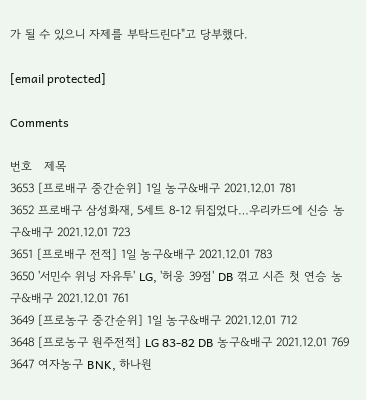가 될 수 있으니 자제를 부탁드린다"고 당부했다.

[email protected]

Comments

번호   제목
3653 [프로배구 중간순위] 1일 농구&배구 2021.12.01 781
3652 프로배구 삼성화재, 5세트 8-12 뒤집었다…우리카드에 신승 농구&배구 2021.12.01 723
3651 [프로배구 전적] 1일 농구&배구 2021.12.01 783
3650 '서민수 위닝 자유투' LG, '허웅 39점' DB 꺾고 시즌 첫 연승 농구&배구 2021.12.01 761
3649 [프로농구 중간순위] 1일 농구&배구 2021.12.01 712
3648 [프로농구 원주전적] LG 83-82 DB 농구&배구 2021.12.01 769
3647 여자농구 BNK, 하나원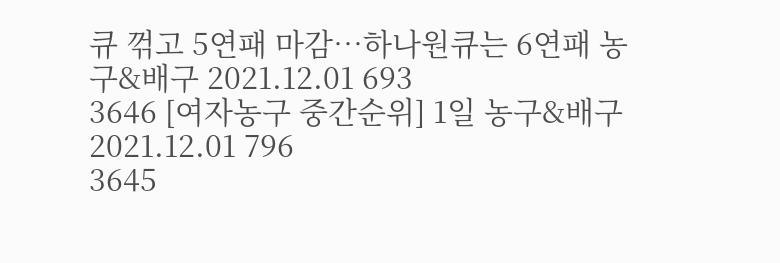큐 꺾고 5연패 마감…하나원큐는 6연패 농구&배구 2021.12.01 693
3646 [여자농구 중간순위] 1일 농구&배구 2021.12.01 796
3645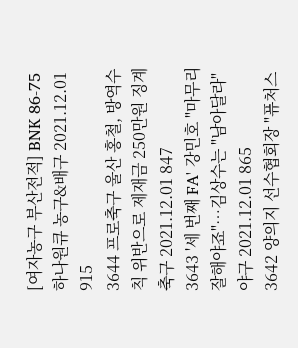[여자농구 부산전적] BNK 86-75 하나원큐 농구&배구 2021.12.01 915
3644 프로축구 울산 홍철, 방역수칙 위반으로 제재금 250만원 징계 축구 2021.12.01 847
3643 '세 번째 FA' 강민호 "마무리 잘해야죠"…김상수는 "남아달라" 야구 2021.12.01 865
3642 양의지 선수협회장 "퓨처스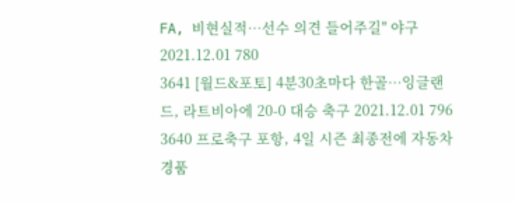FA, 비현실적…선수 의견 들어주길" 야구 2021.12.01 780
3641 [월드&포토] 4분30초마다 한골…잉글랜드, 라트비아에 20-0 대승 축구 2021.12.01 796
3640 프로축구 포항, 4일 시즌 최종전에 자동차 경품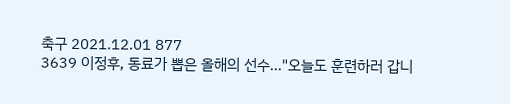축구 2021.12.01 877
3639 이정후, 동료가 뽑은 올해의 선수…"오늘도 훈련하러 갑니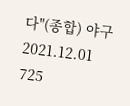다"(종합) 야구 2021.12.01 725